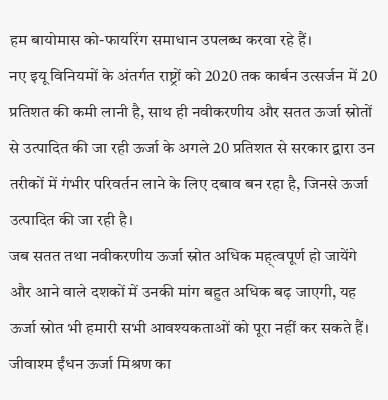हम बायोमास को-फायरिंग समाधान उपलब्ध करवा रहे हैं।
नए इयू विनियमों के अंतर्गत राष्ट्रों को 2020 तक कार्बन उत्सर्जन में 20 प्रतिशत की कमी लानी है, साथ ही नवीकरणीय और सतत ऊर्जा स्रोतों से उत्पादित की जा रही ऊर्जा के अगले 20 प्रतिशत से सरकार द्बारा उन तरीकों में गंभीर परिवर्तन लाने के लिए दबाव बन रहा है, जिनसे ऊर्जा उत्पादित की जा रही है।
जब सतत तथा नवीकरणीय ऊर्जा स्रोत अधिक मह्त्वपूर्ण हो जायेंगे और आने वाले दशकों में उनकी मांग बहुत अधिक बढ़ जाएगी, यह ऊर्जा स्रोत भी हमारी सभी आवश्यकताओं को पूरा नहीं कर सकते हैं।
जीवाश्म ईंधन ऊर्जा मिश्रण का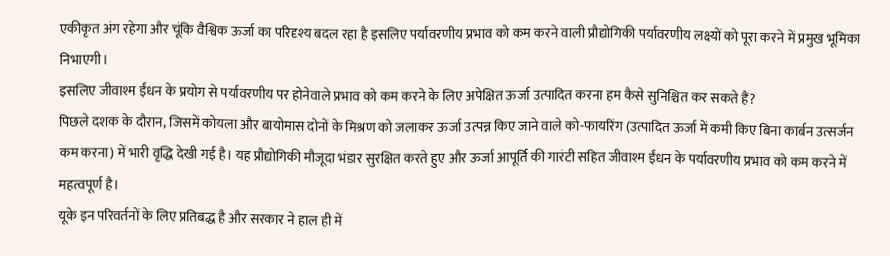एकीकृत अंग रहेगा और चूंकि वैश्विक ऊर्जा का परिदृश्य बदल रहा है इसलिए पर्यावरणीय प्रभाव को कम करने वाली प्रौद्योगिकी पर्यावरणीय लक्ष्यों को पूरा करने में प्रमुख भूमिका निभाएगी।
इसलिए जीवाश्म ईंधन के प्रयोग से पर्यावरणीय पर होनेवाले प्रभाव को कम करने के लिए अपेक्षित ऊर्जा उत्पादित करना हम कैसे सुनिश्चित कर सकते हैं?
पिछले दशक के दौरान, जिसमें कोयला और बायोमास दोनों के मिश्रण को जलाकर ऊर्जा उत्पन्न किए जाने वाले को-फायरिंग (उत्पादित ऊर्जा में कमी किए बिना कार्बन उत्सर्जन कम करना) में भारी वृद्धि देखी गई है। यह प्रौद्योगिकी मौजूदा भंडार सुरक्षित करते हुए और ऊर्जा आपूर्ति की गारंटी सहित जीवाश्म ईंधन के पर्यावरणीय प्रभाव को कम करने में महत्वपूर्ण है।
यूके इन परिवर्तनों के लिए प्रतिबद्ध है और सरकार ने हाल ही में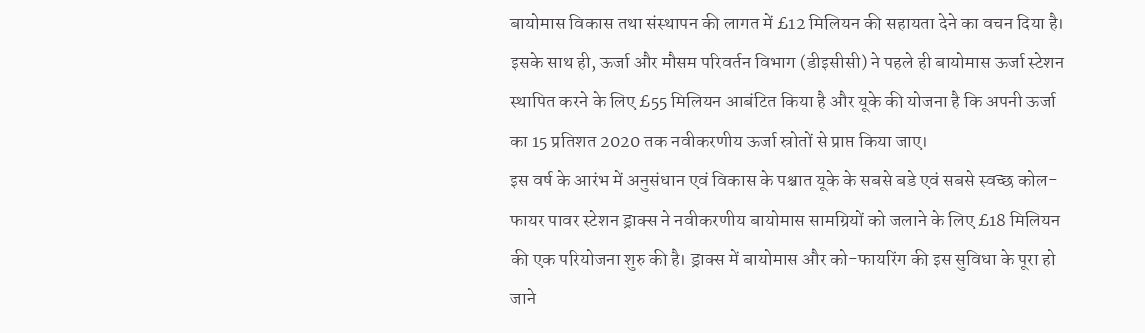बायोमास विकास तथा संस्थापन की लागत में £12 मिलियन की सहायता देने का वचन दिया है। इसके साथ ही, ऊर्जा और मौसम परिवर्तन विभाग (डीइसीसी) ने पहले ही बायोमास ऊर्जा स्टेशन स्थापित करने के लिए £55 मिलियन आबंटित किया है और यूके की योजना है कि अपनी ऊर्जा का 15 प्रतिशत 2020 तक नवीकरणीय ऊर्जा स्रोतों से प्राप्त किया जाए।
इस वर्ष के आरंभ में अनुसंधान एवं विकास के पश्चात यूके के सबसे बडे एवं सबसे स्वच्छ कोल-फायर पावर स्टेशन ड्राक्स ने नवीकरणीय बायोमास सामग्रियों को जलाने के लिए £18 मिलियन की एक परियोजना शुरु की है। ड्राक्स में बायोमास और को-फायरिंग की इस सुविधा के पूरा हो जाने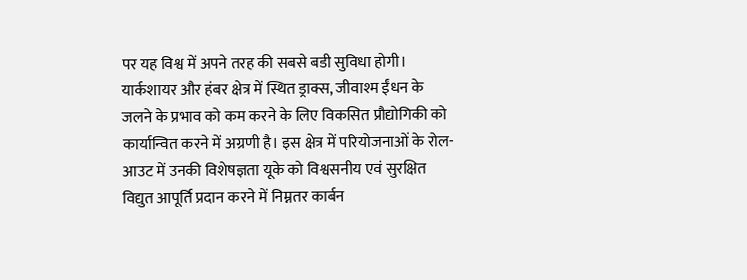पर यह विश्व में अपने तरह की सबसे बडी सुविधा होगी।
यार्कशायर और हंबर क्षेत्र में स्थित ड्राक्स, जीवाश्म ईंधन के जलने के प्रभाव को कम करने के लिए विकसित प्रौद्योगिकी को कार्यान्वित करने में अग्रणी है। इस क्षेत्र में परियोजनाओं के रोल-आउट में उनकी विशेषज्ञता यूके को विश्वसनीय एवं सुरक्षित विद्युत आपूर्ति प्रदान करने में निम्नतर कार्बन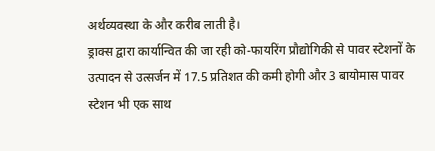अर्थव्यवस्था के और करीब लाती है।
ड्राक्स द्वारा कार्यान्वित की जा रही को-फायरिंग प्रौद्योगिकी से पावर स्टेशनों के उत्पादन से उत्सर्जन में 17.5 प्रतिशत की कमी होगी और 3 बायोमास पावर स्टेशन भी एक साथ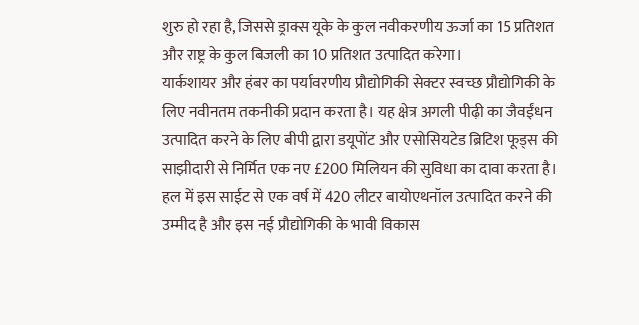शुरु हो रहा है, जिससे ड्राक्स यूके के कुल नवीकरणीय ऊर्जा का 15 प्रतिशत और राष्ट्र के कुल बिजली का 10 प्रतिशत उत्पादित करेगा।
यार्कशायर और हंबर का पर्यावरणीय प्रौद्योगिकी सेक्टर स्वच्छ प्रौद्योगिकी के लिए नवीनतम तकनीकी प्रदान करता है। यह क्षेत्र अगली पीढ़ी का जैवईंधन उत्पादित करने के लिए बीपी द्वारा डयूपोंट और एसोसियटेड ब्रिटिश फूड्स की साझीदारी से निर्मित एक नए £200 मिलियन की सुविधा का दावा करता है। हल में इस साईट से एक वर्ष में 420 लीटर बायोएथनॉल उत्पादित करने की उम्मीद है और इस नई प्रौद्योगिकी के भावी विकास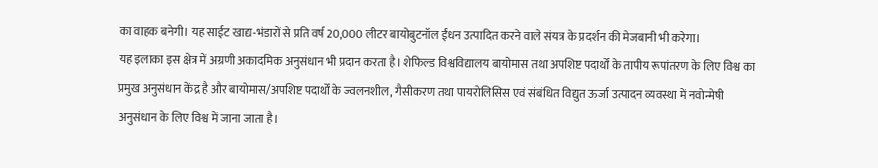का वाहक बनेगी। यह साईट खाद्य-भंडारों से प्रति वर्ष 20,000 लीटर बायोबुटनॉल ईंधन उत्पादित करने वाले संयत्र के प्रदर्शन की मेजबानी भी करेगा।
यह इलाका इस क्षेत्र में अग्रणी अकादमिक अनुसंधान भी प्रदान करता है। शेफिल्ड विश्वविद्यालय बायोमास तथा अपशिष्ट पदार्थों के तापीय रूपांतरण के लिए विश्व का प्रमुख अनुसंधान केंद्र है और बायोमास/अपशिष्ट पदार्थों के ज्वलनशील, गैसीकरण तथा पायरोलिसिस एवं संबंधित विद्युत ऊर्जा उत्पादन व्यवस्था में नवोन्मेषी अनुसंधान के लिए विश्व में जाना जाता है।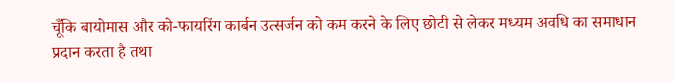चूँकि बायोमास और को-फायरिंग कार्बन उत्सर्जन को कम करने के लिए छोटी से लेकर मध्यम अवधि का समाधान प्रदान करता है तथा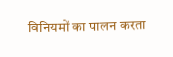विनियमों का पालन करता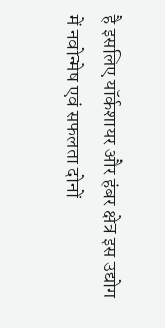है इसलिए यॉर्कशायर और हंबर क्षेत्र इस उद्योग में नवोन्मेष एवं सफलता दोनों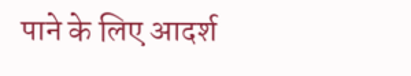पाने के लिए आदर्श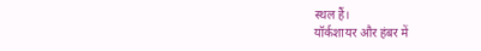स्थल हैं।
यॉर्कशायर और हंबर में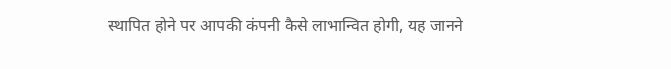स्थापित होने पर आपकी कंपनी कैसे लाभान्वित होगी, यह जानने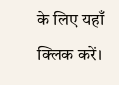के लिए यहाँ क्लिक करें।